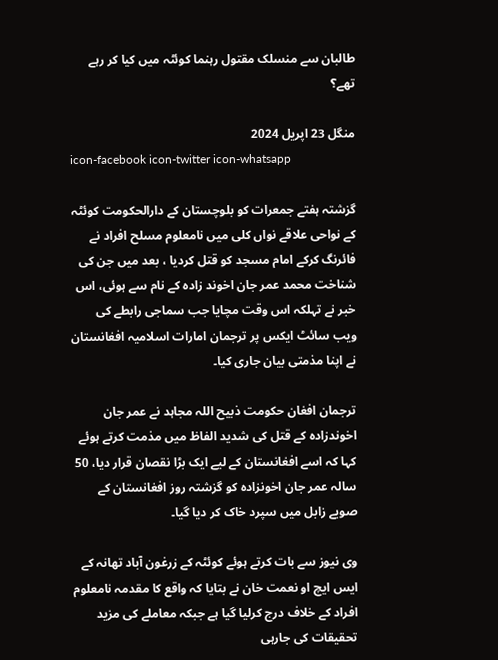طالبان سے منسلک مقتول رہنما کوئٹہ میں کیا کر رہے تھے؟

منگل 23 اپریل 2024
icon-facebook icon-twitter icon-whatsapp

گزشتہ ہفتے جمعرات کو بلوچستان کے دارالحکومت کوئٹہ کے نواحی علاقے نواں کلی میں نامعلوم مسلح افراد نے فائرنگ کرکے امام مسجد کو قتل کردیا ، بعد میں جن کی شناخت محمد عمر جان اخوند زادہ کے نام سے ہوئی، اس خبر نے تہلکہ اس وقت مچایا جب سماجی رابطے کی ویب سائٹ ایکس پر ترجمان امارات اسلامیہ افغانستان نے اپنا مذمتی بیان جاری کیا۔

ترجمان افغان حکومت ذبیح اللہ مجاہد نے عمر جان اخوندزادہ کے قتل کی شدید الفاظ میں مذمت کرتے ہوئے کہا کہ اسے افغانستان کے لیے ایک بڑا نقصان قرار دیا، 50 سالہ عمر جان اخونزادہ کو گزشتہ روز افغانستان کے صوبے زابل میں سپرد خاک کر دیا گیا۔

وی نیوز سے بات کرتے ہوئے کوئٹہ کے زرغون آباد تھانہ کے ایس ایچ او نعمت خان نے بتایا کہ واقع کا مقدمہ نامعلوم افراد کے خلاف درج کرلیا گیا ہے جبکہ معاملے کی مزید تحقیقات کی جارہی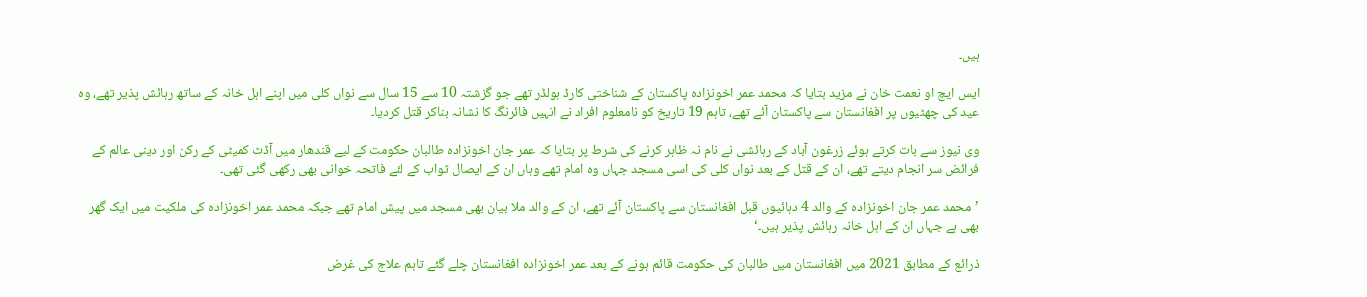ہیں۔

ایس ایچ او نعمت خان نے مزید بتایا کہ محمد عمر اخونزادہ پاکستان کے شناختی کارڈ ہولڈر تھے جو گزشتہ 10 سے 15 سال سے نواں کلی میں اپنے اہل خانہ کے ساتھ رہائش پذیر تھے، وہ عید کی چھٹیوں پر افغانستان سے پاکستان آئے تھے، تاہم 19 تاریخ کو نامعلوم افراد نے انہیں فائرنگ کا نشانہ بناکر قتل کردیا۔

وی نیوز سے بات کرتے ہوئے زرغون آباد کے رہائشی نے نام نہ ظاہر کرنے کی شرط پر بتایا کہ عمر جان اخونزادہ طالبان حکومت کے لیے قندھار میں آڈٹ کمیٹی کے رکن اور دینی عالم کے فرائض سر انجام دیتے تھے، ان کے قتل کے بعد نواں کلی کی اسی مسجد جہاں وہ امام تھے وہاں ان کے ایصال ثواب کے لئے فاتحہ خوانی بھی رکھی گئی تھی۔

’محمد عمر جان اخونزادہ کے والد 4 دہائیوں قبل افغانستان سے پاکستان آئے تھے، ان کے والد ملا بیان بھی مسجد میں پیش امام تھے جبکہ محمد عمر اخونزادہ کی ملکیت میں ایک گھر بھی ہے جہاں ان کے اہل خانہ رہائش پذیر ہیں۔‘

ذرائع کے مطابق 2021 میں افغانستان میں طالبان کی حکومت قائم ہونے کے بعد عمر اخونزادہ افغانستان چلے گئے تاہم علاج کی غرض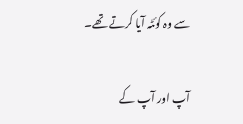سے وہ کوئٹہ آیا کرتے تھے۔

آپ اور آپ کے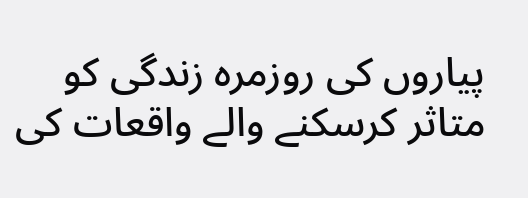پیاروں کی روزمرہ زندگی کو متاثر کرسکنے والے واقعات کی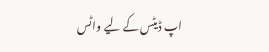اپ ڈیٹس کے لیے واٹس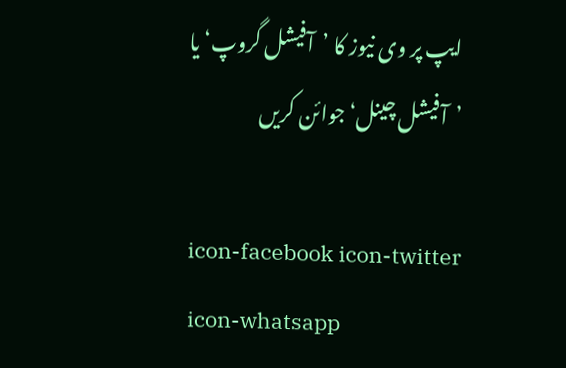ایپ پر وی نیوز کا ’آفیشل گروپ‘ یا ’آفیشل چینل‘ جوائن کریں

icon-facebook icon-twitter icon-whatsapp